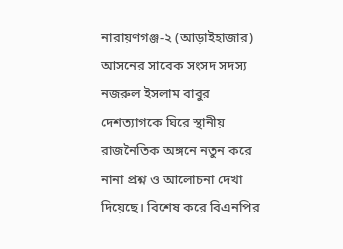নারায়ণগঞ্জ-২ (আড়াইহাজার) আসনের সাবেক সংসদ সদস্য নজরুল ইসলাম বাবুর দেশত্যাগকে ঘিরে স্থানীয় রাজনৈতিক অঙ্গনে নতুন করে নানা প্রশ্ন ও আলোচনা দেখা দিয়েছে। বিশেষ করে বিএনপির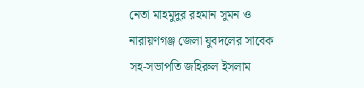নেতা মাহমুদুর রহমান সুমন ও নারায়ণগঞ্জ জেলা যুবদলের সাবেক সহ-সভাপতি জহিরুল ইসলাম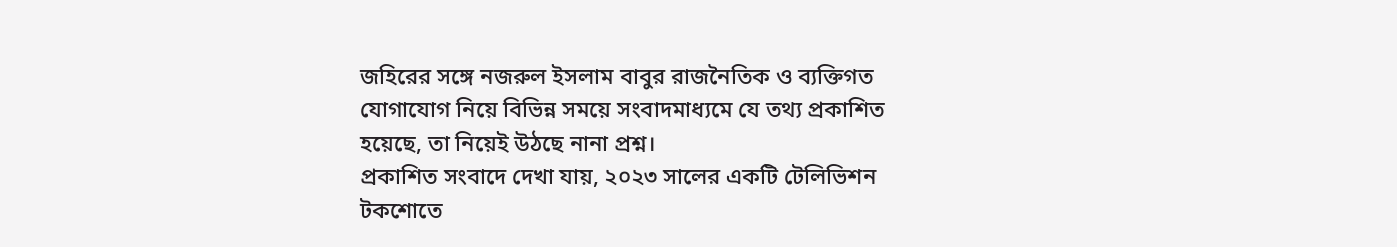জহিরের সঙ্গে নজরুল ইসলাম বাবুর রাজনৈতিক ও ব্যক্তিগত যোগাযোগ নিয়ে বিভিন্ন সময়ে সংবাদমাধ্যমে যে তথ্য প্রকাশিত হয়েছে, তা নিয়েই উঠছে নানা প্রশ্ন।
প্রকাশিত সংবাদে দেখা যায়, ২০২৩ সালের একটি টেলিভিশন টকশোতে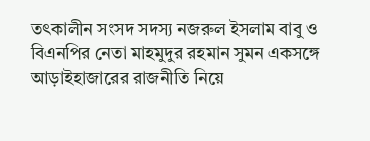তৎকালীন সংসদ সদস্য নজরুল ইসলাম বাবু ও বিএনপির নেতা মাহমুদুর রহমান সুমন একসঙ্গে আড়াইহাজারের রাজনীতি নিয়ে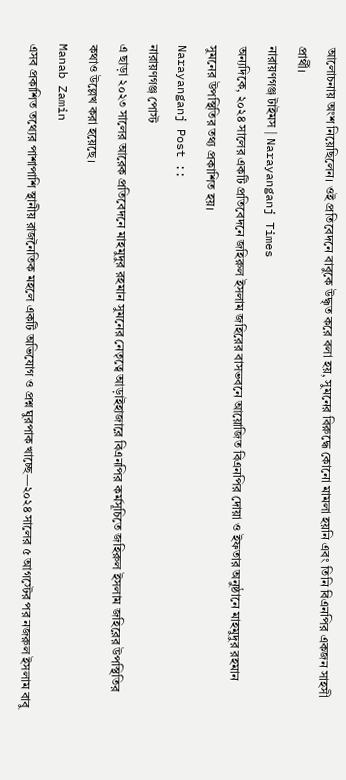আলোচনায় অংশ নিয়েছিলেন। ওই প্রতিবেদনে বাবুকে উদ্ধৃত করে বলা হয়, সুমনের বিরুদ্ধে কোনো মামলা হয়নি এবং তিনি বিএনপির একজন সাহসী প্রার্থী।
নারায়ণগঞ্জ টাইমস | Narayanganj Times
অন্যদিকে, ২০২৪ সালের একটি প্রতিবেদনে জহিরুল ইসলাম জহিরের বাসভবনে আয়োজিত বিএনপির দোয়া ও ইফতার অনুষ্ঠানে মাহমুদুর রহমান সুমনের উপস্থিতির তথ্য প্রকাশিত হয়।
Narayanganj Post ::
নারায়ণগঞ্জ পোস্ট
এ ছাড়া ২০২৩ সালের আরেক প্রতিবেদনে মাহমুদুর রহমান সুমনের নেতৃত্বে আড়াইহাজারে বিএনপির কর্মসূচিতে জহিরুল ইসলাম জহিরের উপস্থিতির কথাও উল্লেখ করা হয়েছে।
Manab Zamin
এসব প্রকাশিত তথ্যের পাশাপাশি স্থানীয় রাজনৈতিক মহলে একটি অভিযোগ ও প্রশ্ন ঘুরপাক খাচ্ছে—২০২৪ সালের ৫ আগস্টের পর নজরুল ইসলাম বাবু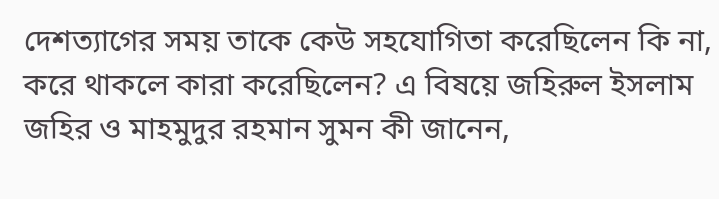দেশত্যাগের সময় তাকে কেউ সহযোগিতা করেছিলেন কি না, করে থাকলে কারা করেছিলেন? এ বিষয়ে জহিরুল ইসলাম জহির ও মাহমুদুর রহমান সুমন কী জানেন,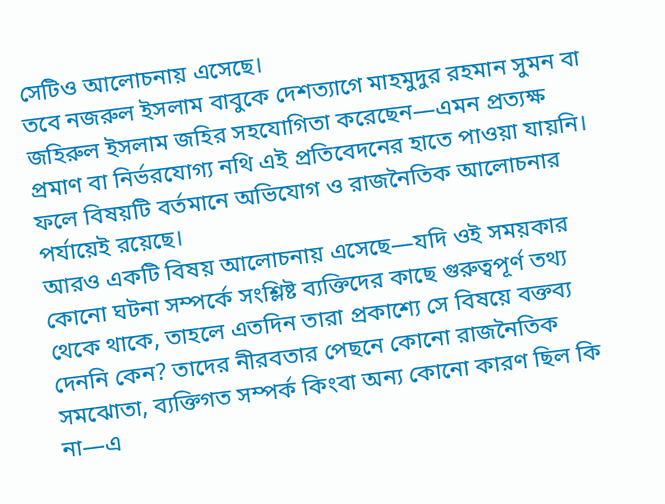সেটিও আলোচনায় এসেছে।
তবে নজরুল ইসলাম বাবুকে দেশত্যাগে মাহমুদুর রহমান সুমন বা জহিরুল ইসলাম জহির সহযোগিতা করেছেন—এমন প্রত্যক্ষ প্রমাণ বা নির্ভরযোগ্য নথি এই প্রতিবেদনের হাতে পাওয়া যায়নি। ফলে বিষয়টি বর্তমানে অভিযোগ ও রাজনৈতিক আলোচনার পর্যায়েই রয়েছে।
আরও একটি বিষয় আলোচনায় এসেছে—যদি ওই সময়কার কোনো ঘটনা সম্পর্কে সংশ্লিষ্ট ব্যক্তিদের কাছে গুরুত্বপূর্ণ তথ্য থেকে থাকে, তাহলে এতদিন তারা প্রকাশ্যে সে বিষয়ে বক্তব্য দেননি কেন? তাদের নীরবতার পেছনে কোনো রাজনৈতিক সমঝোতা, ব্যক্তিগত সম্পর্ক কিংবা অন্য কোনো কারণ ছিল কি না—এ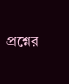প্রশ্নের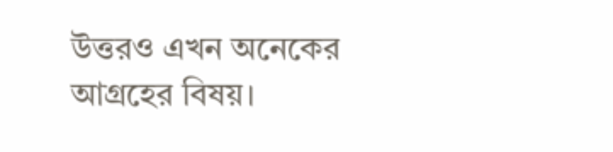উত্তরও এখন অনেকের আগ্রহের বিষয়।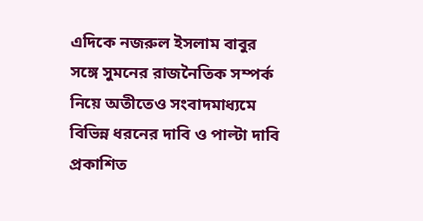এদিকে নজরুল ইসলাম বাবুর সঙ্গে সুমনের রাজনৈতিক সম্পর্ক নিয়ে অতীতেও সংবাদমাধ্যমে বিভিন্ন ধরনের দাবি ও পাল্টা দাবি প্রকাশিত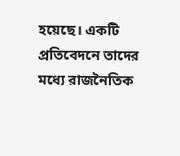হয়েছে। একটি প্রতিবেদনে তাদের মধ্যে রাজনৈতিক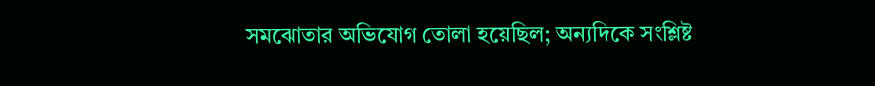সমঝোতার অভিযোগ তোলা হয়েছিল; অন্যদিকে সংশ্লিষ্ট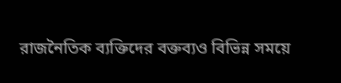রাজনৈতিক ব্যক্তিদের বক্তব্যও বিভিন্ন সময়ে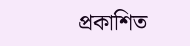প্রকাশিত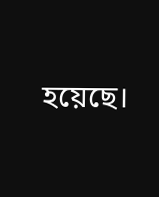হয়েছে।